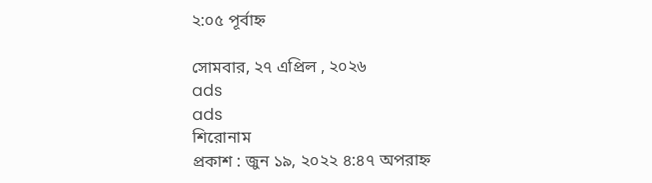২:০৫ পূর্বাহ্ন

সোমবার, ২৭ এপ্রিল , ২০২৬
ads
ads
শিরোনাম
প্রকাশ : জুন ১৯, ২০২২ ৪:৪৭ অপরাহ্ন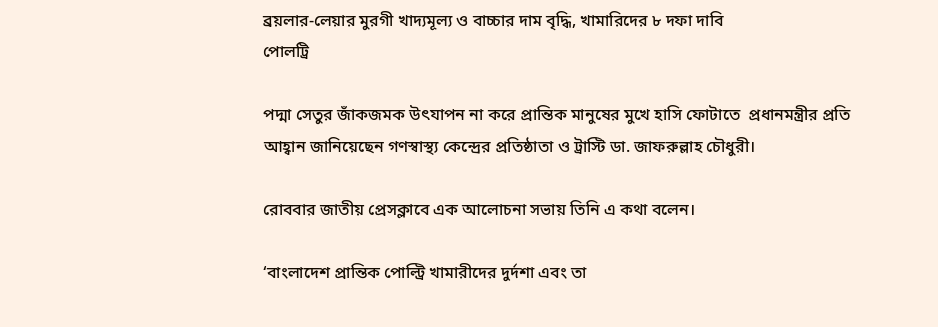ব্রয়লার-লেয়ার মুরগী খাদ্যমূল্য ও বাচ্চার দাম বৃদ্ধি, খামারিদের ৮ দফা দাবি
পোলট্রি

পদ্মা সেতুর জাঁকজমক উৎযাপন না করে প্রান্তিক মানুষের মুখে হাসি ফোটাতে  প্রধানমন্ত্রীর প্রতি আহ্বান জানিয়েছেন গণস্বাস্থ্য কেন্দ্রের প্রতিষ্ঠাতা ও ট্রাস্টি ডা. জাফরুল্লাহ চৌধুরী।

রোববার জাতীয় প্রেসক্লাবে এক আলোচনা সভায় তিনি এ কথা বলেন।

‘বাংলাদেশ প্রান্তিক পোল্ট্রি খামারীদের দুর্দশা এবং তা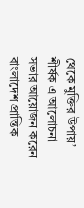থেকে মুক্তির উপায়’ শীর্ষক এ আলোচনা সভার আয়োজন করেন বাংলাদেশ প্রান্তিক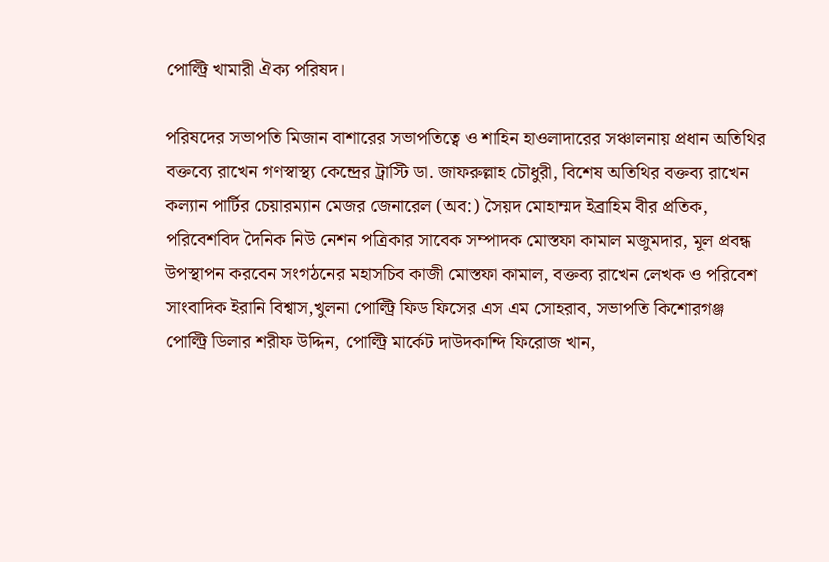পোল্ট্রি খামারী ঐক্য পরিষদ।

পরিষদের সভাপতি মিজান বাশারের সভাপতিত্বে ও শাহিন হাওলাদারের সঞ্চালনায় প্রধান অতিথির বক্তব্যে রাখেন গণস্বাস্থ্য কেন্দ্রের ট্রাস্টি ডা. জাফরুল্লাহ চৌধুরী, বিশেষ অতিথির বক্তব্য রাখেন কল্যান পার্টির চেয়ারম্যান মেজর জেনারেল (অব:) সৈয়দ মোহাম্মদ ইব্রাহিম বীর প্রতিক, পরিবেশবিদ দৈনিক নিউ নেশন পত্রিকার সাবেক সম্পাদক মোস্তফা কামাল মজুমদার, মূল প্রবন্ধ উপস্থাপন করবেন সংগঠনের মহাসচিব কাজী মোস্তফা কামাল, বক্তব্য রাখেন লেখক ও পরিবেশ সাংবাদিক ইরানি বিশ্বাস,খুলনা পোল্ট্রি ফিড ফিসের এস এম সোহরাব, সভাপতি কিশোরগঞ্জ পোল্ট্রি ডিলার শরীফ উদ্দিন, পোল্ট্রি মার্কেট দাউদকান্দি ফিরোজ খান,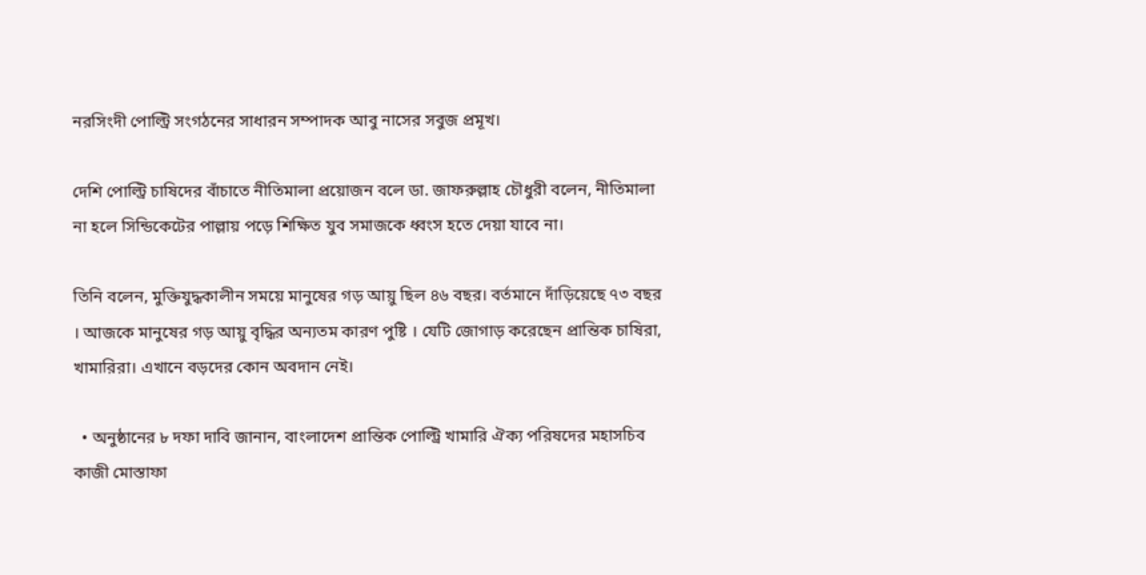নরসিংদী পোল্ট্রি সংগঠনের সাধারন সম্পাদক আবু নাসের সবুজ প্রমূখ।

দেশি পোল্ট্রি চাষিদের বাঁচাতে নীতিমালা প্রয়োজন বলে ডা. জাফরুল্লাহ চৌধুরী বলেন, নীতিমালা না হলে সিন্ডিকেটের পাল্লায় পড়ে শিক্ষিত যুব সমাজকে ধ্বংস হতে দেয়া যাবে না।

তিনি বলেন, মুক্তিযুদ্ধকালীন সময়ে মানুষের গড় আয়ু ছিল ৪৬ বছর। বর্তমানে দাঁড়িয়েছে ৭৩ বছর । আজকে মানুষের গড় আয়ু বৃদ্ধির অন্যতম কারণ পুষ্টি । যেটি জোগাড় করেছেন প্রান্তিক চাষিরা, খামারিরা। এখানে বড়দের কোন অবদান নেই।

  • অনুষ্ঠানের ৮ দফা দাবি জানান, বাংলাদেশ প্রান্তিক পোল্ট্রি খামারি ঐক্য পরিষদের মহাসচিব কাজী মোস্তাফা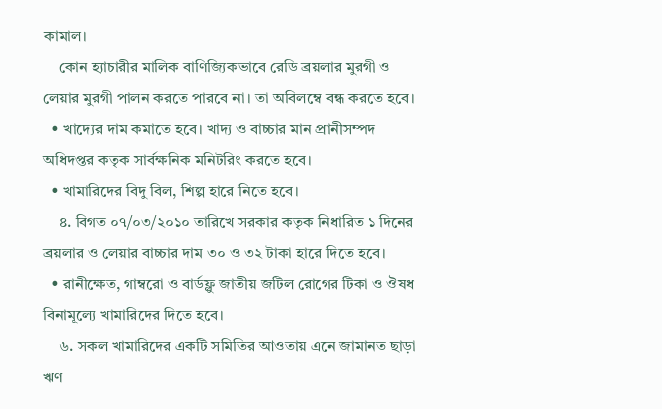কামাল।
    কোন হ্যাচারীর মালিক বাণিজ্যিকভাবে রেডি ব্রয়লার মুরগী ও লেয়ার মুরগী পালন করতে পারবে না। তা অবিলম্বে বন্ধ করতে হবে।
  • খাদ্যের দাম কমাতে হবে। খাদ্য ও বাচ্চার মান প্রানীসম্পদ অধিদপ্তর কতৃক সার্বক্ষনিক মনিটরিং করতে হবে।
  • খামারিদের বিদু বিল, শিল্প হারে নিতে হবে।
    ৪. বিগত ০৭/০৩/২০১০ তারিখে সরকার কতৃক নিধারিত ১ দিনের ব্রয়লার ও লেয়ার বাচ্চার দাম ৩০ ও ৩২ টাকা হারে দিতে হবে।
  • রানীক্ষেত, গাম্বরো ও বার্ডফ্লু জাতীয় জটিল রোগের টিকা ও ঔষধ বিনামূল্যে খামারিদের দিতে হবে।
    ৬. সকল খামারিদের একটি সমিতির আওতায় এনে জামানত ছাড়া ঋণ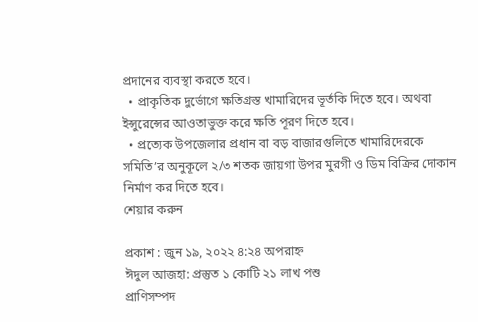প্রদানের ব্যবস্থা করতে হবে।
  • প্রাকৃতিক দুর্ভোগে ক্ষতিগ্রস্ত খামারিদের ভূর্তকি দিতে হবে। অথবা ইন্সুরেন্সের আওতাভুক্ত করে ক্ষতি পূরণ দিতে হবে।
  • প্রত্যেক উপজেলার প্রধান বা বড় বাজারগুলিতে খামারিদেরকে সমিতি’র অনুকূলে ২/৩ শতক জায়গা উপর মুরগী ও ডিম বিক্রির দোকান নির্মাণ কর দিতে হবে।
শেয়ার করুন

প্রকাশ : জুন ১৯, ২০২২ ৪:২৪ অপরাহ্ন
ঈদুল আজহা: প্রস্তুত ১ কোটি ২১ লাখ পশু
প্রাণিসম্পদ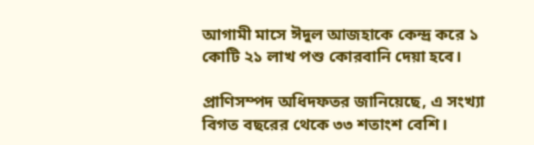আগামী মাসে ঈদুল আজহাকে কেন্দ্র করে ১ কোটি ২১ লাখ পশু কোরবানি দেয়া হবে।

প্রাণিসম্পদ অধিদফতর জানিয়েছে, এ সংখ্যা বিগত বছরের থেকে ৩৩ শতাংশ বেশি।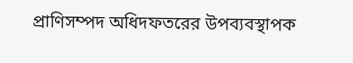প্রাণিসম্পদ অধিদফতরের উপব্যবস্থাপক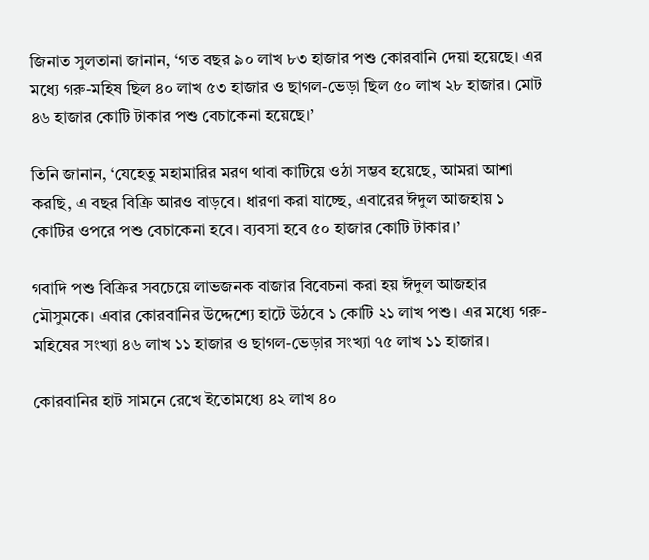জিনাত সুলতানা জানান, ‘গত বছর ৯০ লাখ ৮৩ হাজার পশু কোরবানি দেয়া হয়েছে। এর মধ্যে গরু-মহিষ ছিল ৪০ লাখ ৫৩ হাজার ও ছাগল-ভেড়া ছিল ৫০ লাখ ২৮ হাজার। মোট ৪৬ হাজার কোটি টাকার পশু বেচাকেনা হয়েছে।’

তিনি জানান, ‘যেহেতু মহামারির মরণ থাবা কাটিয়ে ওঠা সম্ভব হয়েছে, আমরা আশা করছি, এ বছর বিক্রি আরও বাড়বে। ধারণা করা যাচ্ছে, এবারের ঈদুল আজহায় ১ কোটির ওপরে পশু বেচাকেনা হবে। ব্যবসা হবে ৫০ হাজার কোটি টাকার।’

গবাদি পশু বিক্রির সবচেয়ে লাভজনক বাজার বিবেচনা করা হয় ঈদুল আজহার মৌসুমকে। এবার কোরবানির উদ্দেশ্যে হাটে উঠবে ১ কোটি ২১ লাখ পশু। এর মধ্যে গরু-মহিষের সংখ্যা ৪৬ লাখ ১১ হাজার ও ছাগল-ভেড়ার সংখ্যা ৭৫ লাখ ১১ হাজার।

কোরবানির হাট সামনে রেখে ইতোমধ্যে ৪২ লাখ ৪০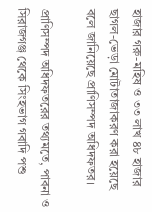হাজার গরু-মহিষ ও ৩৩ লাখ ৪৮ হাজার ছাগল-ভেড়া মোটাতাজাকরণ করা হয়েছে বলে জানিয়েছে প্রাণিসম্পদ অধিদফতর।

প্রাণিসম্পদ অধিদফতরের তথ্যমতে, পাবনা ও সিরাজগঞ্জ থেকে সিংহভাগ গবাদি পশু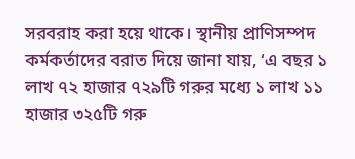সরবরাহ করা হয়ে থাকে। স্থানীয় প্রাণিসম্পদ কর্মকর্তাদের বরাত দিয়ে জানা যায়, ‘এ বছর ১ লাখ ৭২ হাজার ৭২৯টি গরুর মধ্যে ১ লাখ ১১ হাজার ৩২৫টি গরু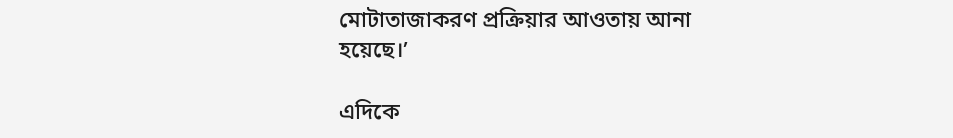মোটাতাজাকরণ প্রক্রিয়ার আওতায় আনা হয়েছে।’

এদিকে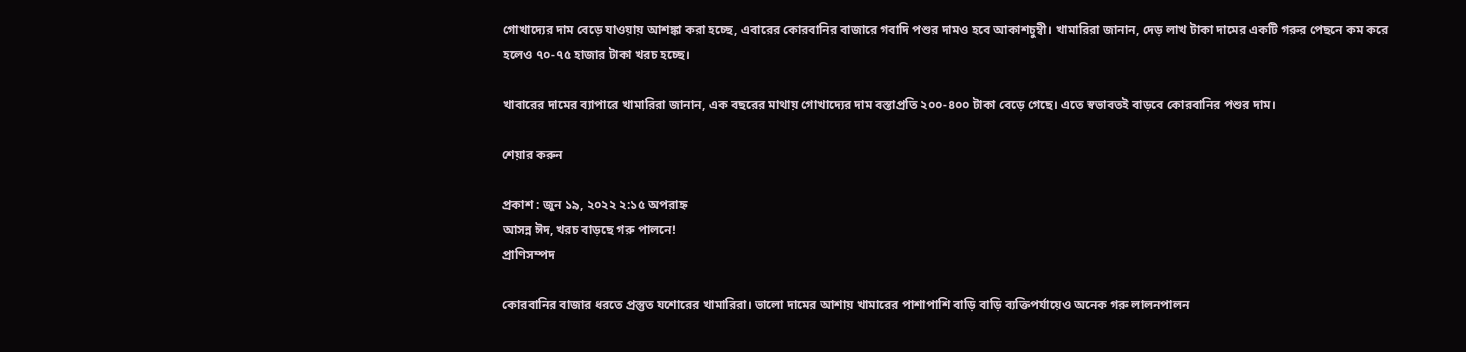গোখাদ্যের দাম বেড়ে যাওয়ায় আশঙ্কা করা হচ্ছে, এবারের কোরবানির বাজারে গবাদি পশুর দামও হবে আকাশচুম্বী। খামারিরা জানান, দেড় লাখ টাকা দামের একটি গরুর পেছনে কম করে হলেও ৭০-৭৫ হাজার টাকা খরচ হচ্ছে।

খাবারের দামের ব্যাপারে খামারিরা জানান, এক বছরের মাথায় গোখাদ্যের দাম বস্তাপ্রতি ২০০-৪০০ টাকা বেড়ে গেছে। এতে স্বভাবতই বাড়বে কোরবানির পশুর দাম।

শেয়ার করুন

প্রকাশ : জুন ১৯, ২০২২ ২:১৫ অপরাহ্ন
আসন্ন ঈদ, খরচ বাড়ছে গরু পালনে!
প্রাণিসম্পদ

কোরবানির বাজার ধরতে প্রস্তুত যশোরের খামারিরা। ভালো দামের আশায় খামারের পাশাপাশি বাড়ি বাড়ি ব্যক্তিপর্যায়েও অনেক গরু লালনপালন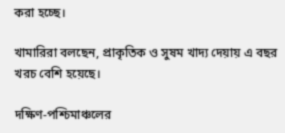করা হচ্ছে।

খামারিরা বলছেন, প্রাকৃতিক ও সুষম খাদ্য দেয়ায় এ বছর খরচ বেশি হয়েছে।

দক্ষিণ-পশ্চিমাঞ্চলের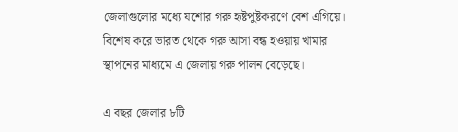জেলাগুলোর মধ্যে যশোর গরু হৃষ্টপুষ্টকরণে বেশ এগিয়ে। বিশেষ করে ভারত থেকে গরু আসা বন্ধ হওয়ায় খামার স্থাপনের মাধ্যমে এ জেলায় গরু পালন বেড়েছে।

এ বছর জেলার ৮টি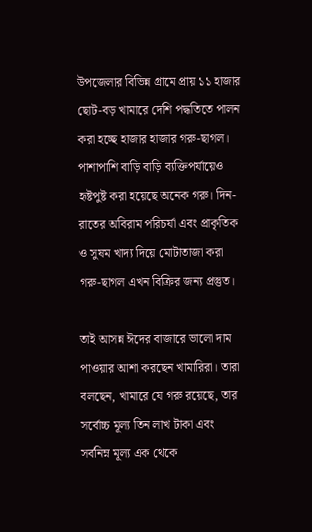উপজেলার বিভিন্ন গ্রামে প্রায় ১১ হাজার ছোট-বড় খামারে দেশি পদ্ধতিতে পালন করা হচ্ছে হাজার হাজার গরু-ছাগল। পাশাপাশি বাড়ি বাড়ি ব্যক্তিপর্যায়েও হৃষ্টপুষ্ট করা হয়েছে অনেক গরু। দিন-রাতের অবিরাম পরিচর্যা এবং প্রাকৃতিক ও সুষম খাদ্য দিয়ে মোটাতাজা করা গরু-ছাগল এখন বিক্রির জন্য প্রস্তুত।

তাই আসন্ন ঈদের বাজারে ভালো দাম পাওয়ার আশা করছেন খামারিরা। তারা বলছেন, খামারে যে গরু রয়েছে, তার সর্বোচ্চ মূল্য তিন লাখ টাকা এবং সর্বনিম্ন মূল্য এক থেকে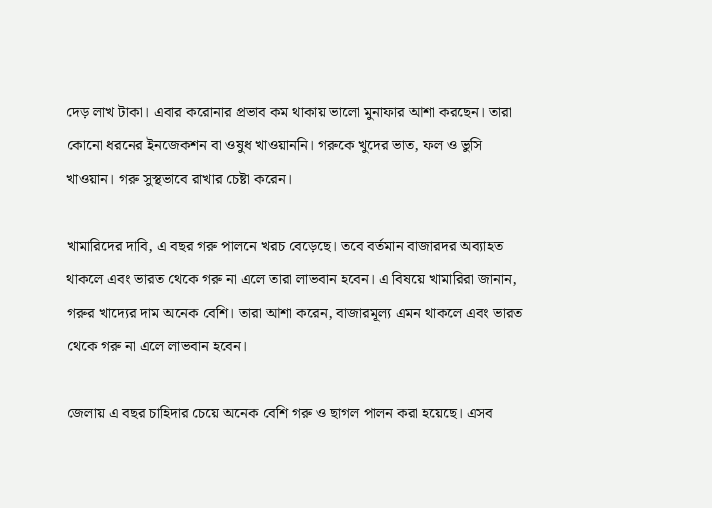দেড় লাখ টাকা। এবার করোনার প্রভাব কম থাকায় ভালো মুনাফার আশা করছেন। তারা কোনো ধরনের ইনজেকশন বা ওষুধ খাওয়াননি। গরুকে খুদের ভাত, ফল ও ভুসি খাওয়ান। গরু সুস্থভাবে রাখার চেষ্টা করেন।

খামারিদের দাবি, এ বছর গরু পালনে খরচ বেড়েছে। তবে বর্তমান বাজারদর অব্যাহত থাকলে এবং ভারত থেকে গরু না এলে তারা লাভবান হবেন। এ বিষয়ে খামারিরা জানান, গরুর খাদ্যের দাম অনেক বেশি। তারা আশা করেন, বাজারমূল্য এমন থাকলে এবং ভারত থেকে গরু না এলে লাভবান হবেন।

জেলায় এ বছর চাহিদার চেয়ে অনেক বেশি গরু ও ছাগল পালন করা হয়েছে। এসব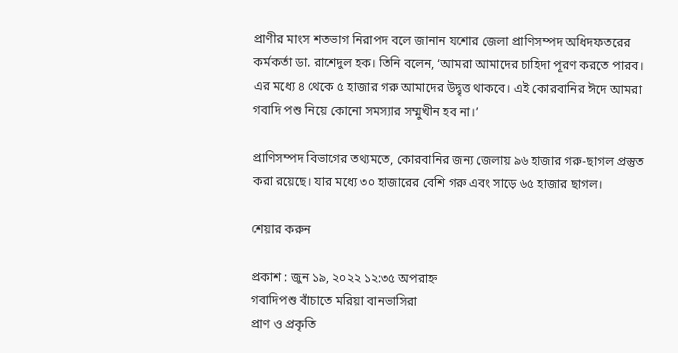প্রাণীর মাংস শতভাগ নিরাপদ বলে জানান যশোর জেলা প্রাণিসম্পদ অধিদফতরের কর্মকর্তা ডা. রাশেদুল হক। তিনি বলেন, ‘আমরা আমাদের চাহিদা পূরণ করতে পারব। এর মধ্যে ৪ থেকে ৫ হাজার গরু আমাদের উদ্বৃত্ত থাকবে। এই কোরবানির ঈদে আমরা গবাদি পশু নিয়ে কোনো সমস্যার সম্মুখীন হব না।’

প্রাণিসম্পদ বিভাগের তথ্যমতে, কোরবানির জন্য জেলায় ৯৬ হাজার গরু-ছাগল প্রস্তুত করা রয়েছে। যার মধ্যে ৩০ হাজারের বেশি গরু এবং সাড়ে ৬৫ হাজার ছাগল।

শেয়ার করুন

প্রকাশ : জুন ১৯, ২০২২ ১২:৩৫ অপরাহ্ন
গবাদিপশু বাঁচাতে মরিয়া বানভাসিরা
প্রাণ ও প্রকৃতি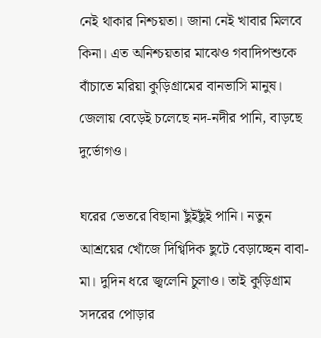নেই থাকার নিশ্চয়তা। জানা নেই খাবার মিলবে কিনা। এত অনিশ্চয়তার মাঝেও গবাদিপশুকে বাঁচাতে মরিয়া কুড়িগ্রামের বানভাসি মানুষ। জেলায় বেড়েই চলেছে নদ-নদীর পানি, বাড়ছে দুর্ভোগও।

ঘরের ভেতরে বিছানা ছুঁইছুঁই পানি। নতুন আশ্রয়ের খোঁজে দিগ্বিদিক ছুটে বেড়াচ্ছেন বাবা-মা। দুদিন ধরে জ্বলেনি চুলাও। তাই কুড়িগ্রাম সদরের পোড়ার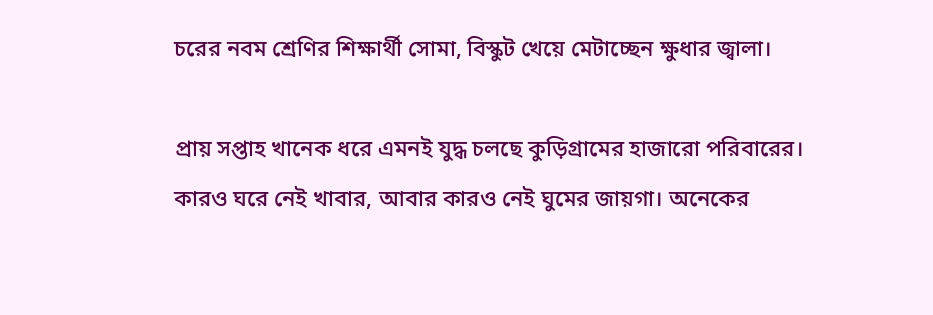চরের নবম শ্রেণির শিক্ষার্থী সোমা, বিস্কুট খেয়ে মেটাচ্ছেন ক্ষুধার জ্বালা।

প্রায় সপ্তাহ খানেক ধরে এমনই যুদ্ধ চলছে কুড়িগ্রামের হাজারো পরিবারের। কারও ঘরে নেই খাবার, আবার কারও নেই ঘুমের জায়গা। অনেকের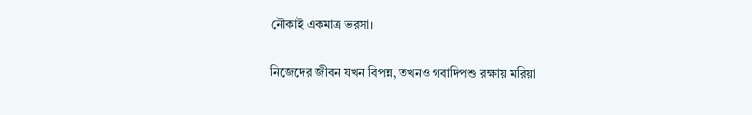নৌকাই একমাত্র ভরসা।

নিজেদের জীবন যখন বিপন্ন, তখনও গবাদিপশু রক্ষায় মরিয়া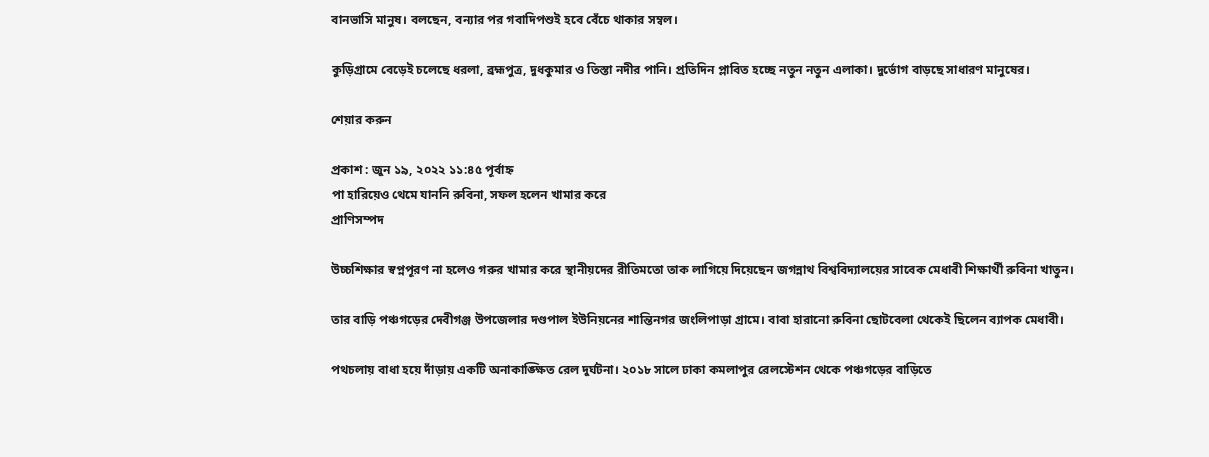বানভাসি মানুষ। বলছেন, বন্যার পর গবাদিপশুই হবে বেঁচে থাকার সম্বল।

কুড়িগ্রামে বেড়েই চলেছে ধরলা, ব্রহ্মপুত্র, দুধকুমার ও তিস্তা নদীর পানি। প্রতিদিন প্লাবিত হচ্ছে নতুন নতুন এলাকা। দুর্ভোগ বাড়ছে সাধারণ মানুষের।

শেয়ার করুন

প্রকাশ : জুন ১৯, ২০২২ ১১:৪৫ পূর্বাহ্ন
পা হারিয়েও থেমে যাননি রুবিনা, সফল হলেন খামার করে
প্রাণিসম্পদ

উচ্চশিক্ষার স্বপ্নপূরণ না হলেও গরুর খামার করে স্থানীয়দের রীতিমতো তাক লাগিয়ে দিয়েছেন জগন্নাথ বিশ্ববিদ্যালয়ের সাবেক মেধাবী শিক্ষার্থী রুবিনা খাতুন।

তার বাড়ি পঞ্চগড়ের দেবীগঞ্জ উপজেলার দণ্ডপাল ইউনিয়নের শান্তিনগর জংলিপাড়া গ্রামে। বাবা হারানো রুবিনা ছোটবেলা থেকেই ছিলেন ব্যাপক মেধাবী।

পথচলায় বাধা হয়ে দাঁড়ায় একটি অনাকাঙ্ক্ষিত রেল দুর্ঘটনা। ২০১৮ সালে ঢাকা কমলাপুর রেলস্টেশন থেকে পঞ্চগড়ের বাড়িতে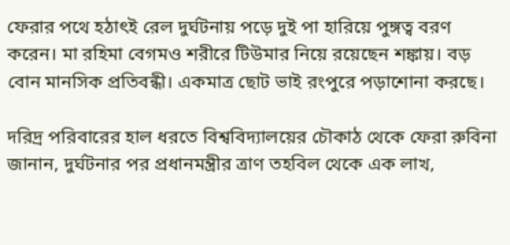ফেরার পথে হঠাৎই রেল দুর্ঘটনায় পড়ে দুই পা হারিয়ে পুঙ্গত্ব বরণ করেন। মা রহিমা বেগমও শরীরে টিউমার নিয়ে রয়েছেন শঙ্কায়। বড় বোন মানসিক প্রতিবন্ধী। একমাত্র ছোট ভাই রংপুরে পড়াশোনা করছে।

দরিদ্র পরিবারের হাল ধরতে বিশ্ববিদ্যালয়ের চৌকাঠ থেকে ফেরা রুবিনা জানান, দুর্ঘটনার পর প্রধানমন্ত্রীর ত্রাণ তহবিল থেকে এক লাখ,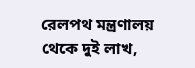রেলপথ মন্ত্রণালয় থেকে দুই লাখ,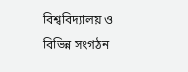বিশ্ববিদ্যালয় ও বিভিন্ন সংগঠন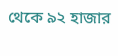থেকে ৯২ হাজার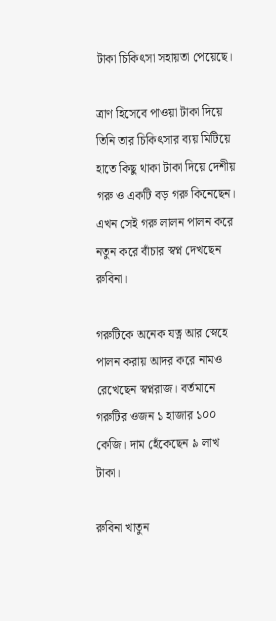টাকা চিকিৎসা সহায়তা পেয়েছে।

ত্রাণ হিসেবে পাওয়া টাকা দিয়ে তিনি তার চিকিৎসার ব্যয় মিটিয়ে হাতে কিছু থাকা টাকা দিয়ে দেশীয় গরু ও একটি বড় গরু কিনেছেন। এখন সেই গরু লালন পালন করে নতুন করে বাঁচার স্বপ্ন দেখছেন রুবিনা।

গরুটিকে অনেক যত্ন আর স্নেহে পালন করায় আদর করে নামও রেখেছেন স্বপ্নরাজ। বর্তমানে গরুটির ওজন ১ হাজার ১০০ কেজি। দাম হেঁকেছেন ৯ লাখ টাকা।

রুবিনা খাতুন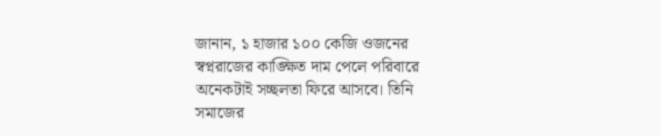জানান, ১ হাজার ১০০ কেজি ওজনের স্বপ্নরাজের কাঙ্ক্ষিত দাম পেলে পরিবারে অনেকটাই সচ্ছলতা ফিরে আসবে। তিনি সমাজের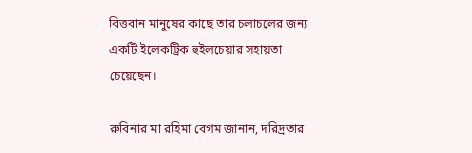বিত্তবান মানুষের কাছে তার চলাচলের জন্য একটি ইলেকট্রিক হুইলচেয়ার সহায়তা চেয়েছেন।

রুবিনার মা রহিমা বেগম জানান, দরিদ্রতার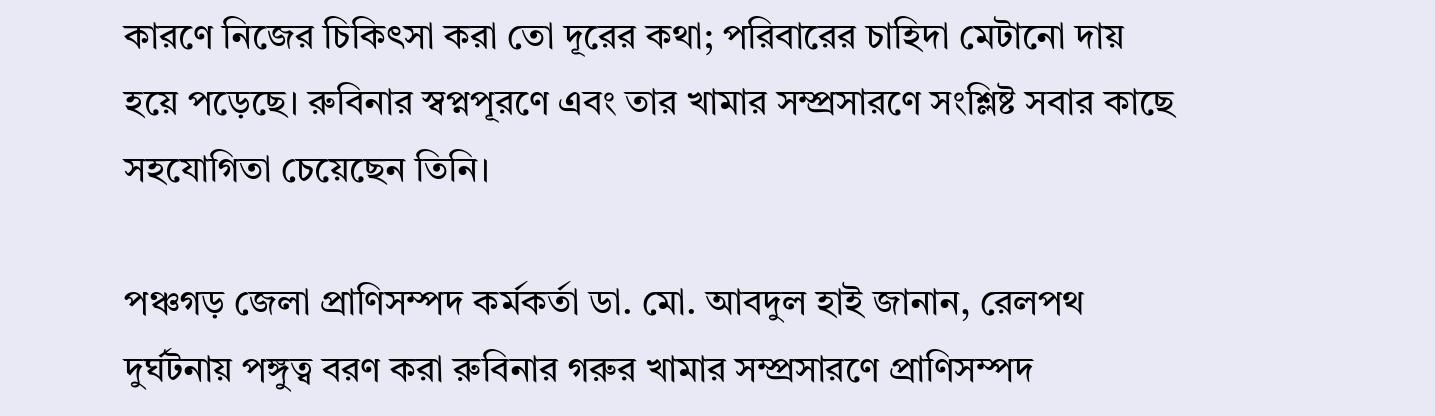কারণে নিজের চিকিৎসা করা তো দূরের কথা; পরিবারের চাহিদা মেটানো দায় হয়ে পড়েছে। রুবিনার স্বপ্নপূরণে এবং তার খামার সম্প্রসারণে সংশ্লিষ্ট সবার কাছে সহযোগিতা চেয়েছেন তিনি।

পঞ্চগড় জেলা প্রাণিসম্পদ কর্মকর্তা ডা. মো. আবদুল হাই জানান, রেলপথ দুর্ঘটনায় পঙ্গুত্ব বরণ করা রুবিনার গরুর খামার সম্প্রসারণে প্রাণিসম্পদ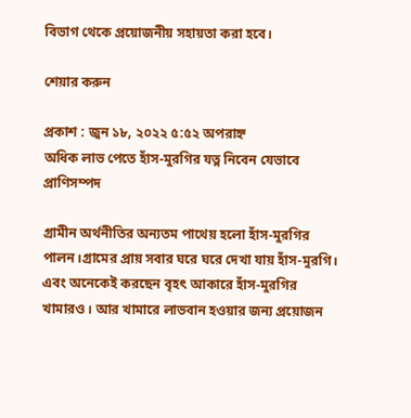বিভাগ থেকে প্রয়োজনীয় সহায়তা করা হবে।

শেয়ার করুন

প্রকাশ : জুন ১৮, ২০২২ ৫:৫২ অপরাহ্ন
অধিক লাভ পেতে হাঁস-মুরগির যত্ন নিবেন যেভাবে
প্রাণিসম্পদ

গ্রামীন অর্থনীতির অন্যতম পাথেয় হলো হাঁস-মুরগির পালন।গ্রামের প্রায় সবার ঘরে ঘরে দেখা যায় হাঁস-মুরগি। এবং অনেকেই করছেন বৃহৎ আকারে হাঁস-মুরগির খামারও। আর খামারে লাভবান হওয়ার জন্য প্রয়োজন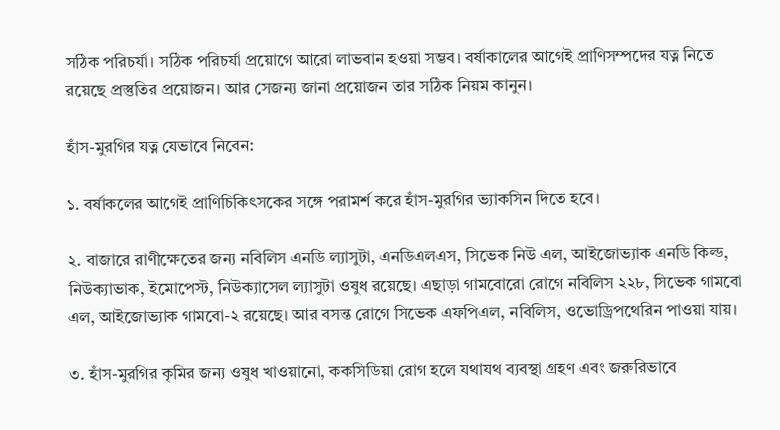সঠিক পরিচর্যা। সঠিক পরিচর্যা প্রয়োগে আরো লাভবান হওয়া সম্ভব। বর্ষাকালের আগেই প্রাণিসম্পদের যত্ন নিতে রয়েছে প্রস্তুতির প্রয়োজন। আর সেজন্য জানা প্রয়োজন তার সঠিক নিয়ম কানুন।

হাঁস-মুরগির যত্ন যেভাবে নিবেন:

১. বর্ষাকলের আগেই প্রাণিচিকিৎসকের সঙ্গে পরামর্শ করে হাঁস-মুরগির ভ্যাকসিন দিতে হবে।

২. বাজারে রাণীক্ষেতের জন্য নবিলিস এনডি ল্যাসুটা, এনডিএলএস, সিভেক নিউ এল, আইজোভ্যাক এনডি কিল্ড, নিউক্যাভাক, ইমোপেস্ট, নিউক্যাসেল ল্যাসুটা ওষুধ রয়েছে। এছাড়া গামবোরো রোগে নবিলিস ২২৮, সিভেক গামবো এল, আইজোভ্যাক গামবো-২ রয়েছে। আর বসন্ত রোগে সিভেক এফপিএল, নবিলিস, ওভোড্রিপথেরিন পাওয়া যায়।

৩. হাঁস-মুরগির কৃমির জন্য ওষুধ খাওয়ানো, ককসিডিয়া রোগ হলে যথাযথ ব্যবস্থা গ্রহণ এবং জরুরিভাবে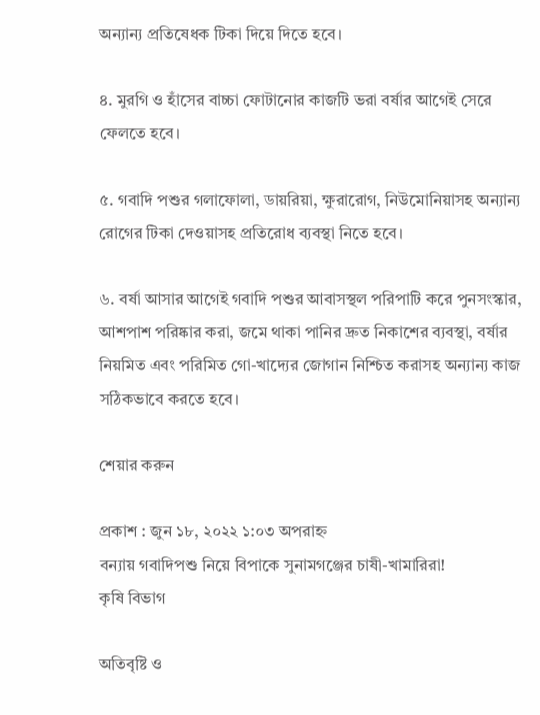অন্যান্য প্রতিষেধক টিকা দিয়ে দিতে হবে।

৪. মুরগি ও হাঁসের বাচ্চা ফোটানোর কাজটি ভরা বর্ষার আগেই সেরে ফেলতে হবে।

৫. গবাদি পশুর গলাফোলা, ডায়রিয়া, ক্ষুরারোগ, নিউমোনিয়াসহ অন্যান্য রোগের টিকা দেওয়াসহ প্রতিরোধ ব্যবস্থা নিতে হবে।

৬. বর্ষা আসার আগেই গবাদি পশুর আবাসস্থল পরিপাটি করে পুনসংস্কার, আশপাশ পরিষ্কার করা, জমে থাকা পানির দ্রুত নিকাশের ব্যবস্থা, বর্ষার নিয়মিত এবং পরিমিত গো-খাদ্যের জোগান নিশ্চিত করাসহ অন্যান্য কাজ সঠিকভাবে করতে হবে।

শেয়ার করুন

প্রকাশ : জুন ১৮, ২০২২ ১:০৩ অপরাহ্ন
বন্যায় গবাদিপশু নিয়ে বিপাকে সুনামগঞ্জের চাষী-খামারিরা!
কৃষি বিভাগ

অতিবৃষ্টি ও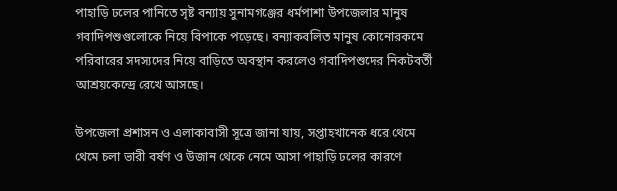পাহাড়ি ঢলের পানিতে সৃষ্ট বন্যায় সুনামগঞ্জের ধর্মপাশা উপজেলার মানুষ গবাদিপশুগুলোকে নিয়ে বিপাকে পড়েছে। বন্যাকবলিত মানুষ কোনোরকমে পরিবারের সদস্যদের নিয়ে বাড়িতে অবস্থান করলেও গবাদিপশুদের নিকটবর্তী আশ্রয়কেন্দ্রে রেখে আসছে।

উপজেলা প্রশাসন ও এলাকাবাসী সূত্রে জানা যায়, সপ্তাহখানেক ধরে থেমে থেমে চলা ভারী বর্ষণ ও উজান থেকে নেমে আসা পাহাড়ি ঢলের কারণে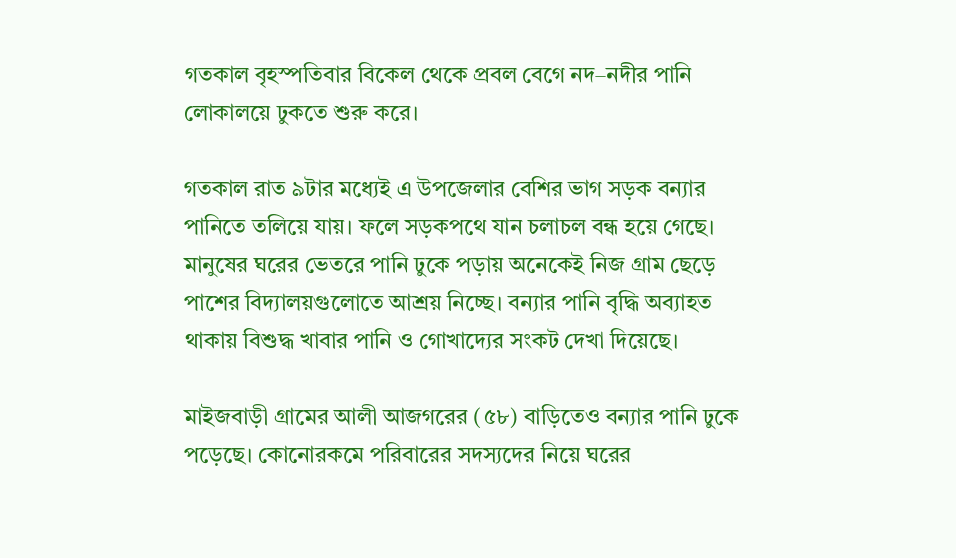গতকাল বৃহস্পতিবার বিকেল থেকে প্রবল বেগে নদ–নদীর পানি লোকালয়ে ঢুকতে শুরু করে।

গতকাল রাত ৯টার মধ্যেই এ উপজেলার বেশির ভাগ সড়ক বন্যার পানিতে তলিয়ে যায়। ফলে সড়কপথে যান চলাচল বন্ধ হয়ে গেছে। মানুষের ঘরের ভেতরে পানি ঢুকে পড়ায় অনেকেই নিজ গ্রাম ছেড়ে পাশের বিদ্যালয়গুলোতে আশ্রয় নিচ্ছে। বন্যার পানি বৃদ্ধি অব্যাহত থাকায় বিশুদ্ধ খাবার পানি ও গোখাদ্যের সংকট দেখা দিয়েছে।

মাইজবাড়ী গ্রামের আলী আজগরের (৫৮) বাড়িতেও বন্যার পানি ঢুকে পড়েছে। কোনোরকমে পরিবারের সদস্যদের নিয়ে ঘরের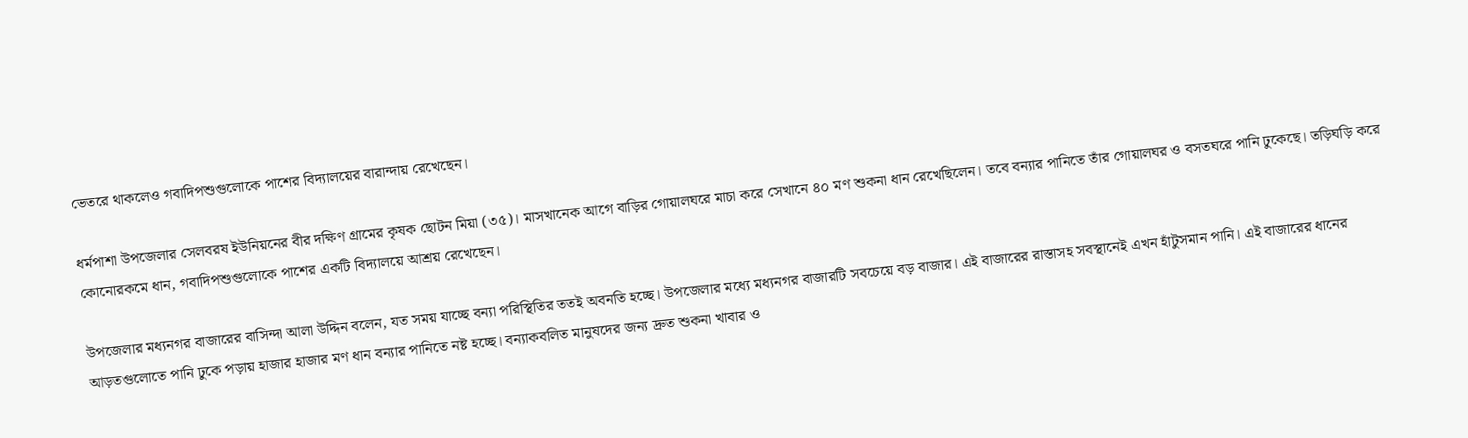ভেতরে থাকলেও গবাদিপশুগুলোকে পাশের বিদ্যালয়ের বারান্দায় রেখেছেন।

ধর্মপাশা উপজেলার সেলবরষ ইউনিয়নের বীর দক্ষিণ গ্রামের কৃষক ছোটন মিয়া (৩৫)। মাসখানেক আগে বাড়ির গোয়ালঘরে মাচা করে সেখানে ৪০ মণ শুকনা ধান রেখেছিলেন। তবে বন্যার পানিতে তাঁর গোয়ালঘর ও বসতঘরে পানি ঢুকেছে। তড়িঘড়ি করে কোনোরকমে ধান, গবাদিপশুগুলোকে পাশের একটি বিদ্যালয়ে আশ্রয় রেখেছেন।

উপজেলার মধ্যনগর বাজারের বাসিন্দা আলা উদ্দিন বলেন, যত সময় যাচ্ছে বন্যা পরিস্থিতির ততই অবনতি হচ্ছে। উপজেলার মধ্যে মধ্যনগর বাজারটি সবচেয়ে বড় বাজার। এই বাজারের রাস্তাসহ সবস্থানেই এখন হাঁটুসমান পানি। এই বাজারের ধানের আড়তগুলোতে পানি ঢুকে পড়ায় হাজার হাজার মণ ধান বন্যার পানিতে নষ্ট হচ্ছে। বন্যাকবলিত মানুষদের জন্য দ্রুত শুকনা খাবার ও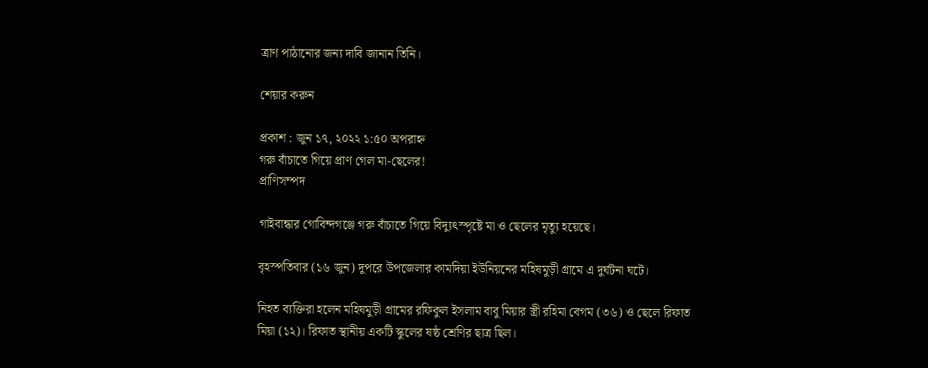ত্রাণ পাঠানোর জন্য দাবি জানান তিনি।

শেয়ার করুন

প্রকাশ : জুন ১৭, ২০২২ ১:৫০ অপরাহ্ন
গরু বাঁচাতে গিয়ে প্রাণ গেল মা-ছেলের!
প্রাণিসম্পদ

গাইবান্ধার গোবিন্দগঞ্জে গরু বাঁচাতে গিয়ে বিদ্যুৎস্পৃষ্টে মা ও ছেলের মৃত্যু হয়েছে।

বৃহস্পতিবার (১৬ জুন) দুপরে উপজেলার কামদিয়া ইউনিয়নের মহিষমুড়ী গ্রামে এ দুর্ঘটনা ঘটে।

নিহত ব্যক্তিরা হলেন মহিষমুড়ী গ্রামের রফিকুল ইসলাম বাবু মিয়ার স্ত্রী রহিমা বেগম (৩৬) ও ছেলে রিফাত মিয়া (১২)। রিফাত স্থানীয় একটি স্কুলের ষষ্ঠ শ্রেণির ছাত্র ছিল।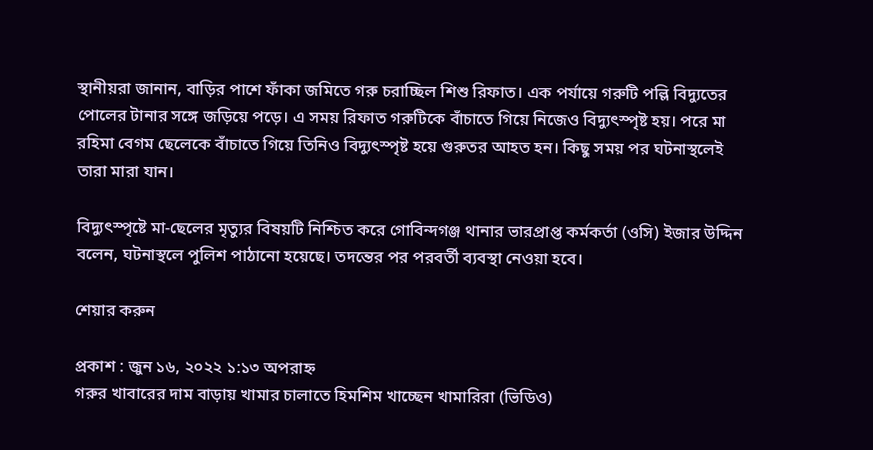স্থানীয়রা জানান, বাড়ির পাশে ফাঁকা জমিতে গরু চরাচ্ছিল শিশু রিফাত। এক পর্যায়ে গরুটি পল্লি বিদ্যুতের পোলের টানার সঙ্গে জড়িয়ে পড়ে। এ সময় রিফাত গরুটিকে বাঁচাতে গিয়ে নিজেও বিদ্যুৎস্পৃষ্ট হয়। পরে মা রহিমা বেগম ছেলেকে বাঁচাতে গিয়ে তিনিও বিদ্যুৎস্পৃষ্ট হয়ে গুরুতর আহত হন। কিছু সময় পর ঘটনাস্থলেই তারা মারা যান।

বিদ্যুৎস্পৃষ্টে মা-ছেলের মৃত্যুর বিষয়টি নিশ্চিত করে গোবিন্দগঞ্জ থানার ভারপ্রাপ্ত কর্মকর্তা (ওসি) ইজার উদ্দিন বলেন, ঘটনাস্থলে পুলিশ পাঠানো হয়েছে। তদন্তের পর পরবর্তী ব্যবস্থা নেওয়া হবে।

শেয়ার করুন

প্রকাশ : জুন ১৬, ২০২২ ১:১৩ অপরাহ্ন
গরুর খাবারের দাম বাড়ায় খামার চালাতে হিমশিম খাচ্ছেন খামারিরা (ভিডিও)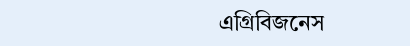এগ্রিবিজনেস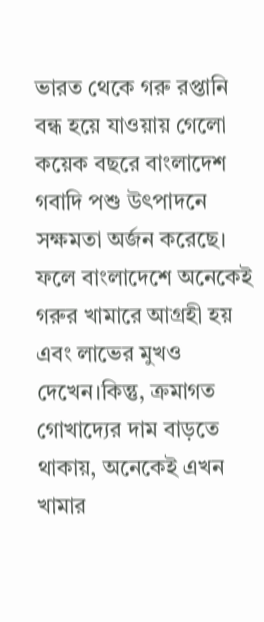ভারত থেকে গরু রপ্তানি বন্ধ হয়ে যাওয়ায় গেলো কয়েক বছরে বাংলাদেশ গবাদি পশু উৎপাদনে সক্ষমতা অর্জন করেছে। ফলে বাংলাদেশে অনেকেই গরুর খামারে আগ্রহী হয় এবং লাভের মুখও দেখেন।কিন্তু, ক্রমাগত গোখাদ্যের দাম বাড়তে থাকায়, অনেকেই এখন খামার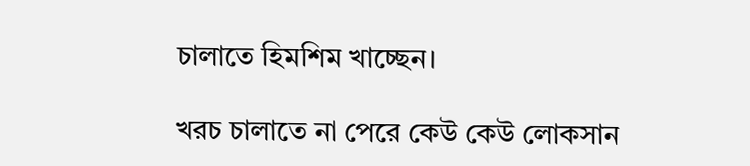চালাতে হিমশিম খাচ্ছেন।

খরচ চালাতে না পেরে কেউ কেউ লোকসান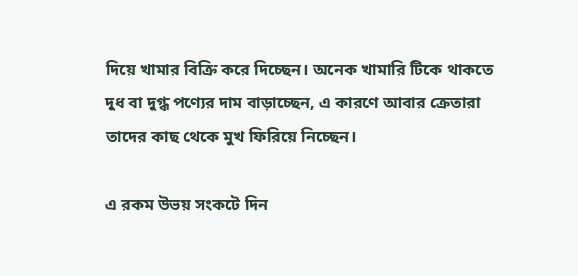দিয়ে খামার বিক্রি করে দিচ্ছেন। অনেক খামারি টিকে থাকতে দুধ বা দুগ্ধ পণ্যের দাম বাড়াচ্ছেন, এ কারণে আবার ক্রেতারা তাদের কাছ থেকে মুখ ফিরিয়ে নিচ্ছেন।

এ রকম উভয় সংকটে দিন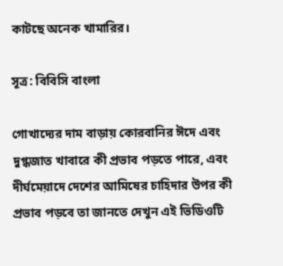কাটছে অনেক খামারির।

সূত্র: বিবিসি বাংলা

গোখাদ্যের দাম বাড়ায় কোরবানির ঈদে এবং দুগ্ধজাত খাবারে কী প্রভাব পড়তে পারে, এবং দীর্ঘমেয়াদে দেশের আমিষের চাহিদার উপর কী প্রভাব পড়বে তা জানতে দেখুন এই ভিডিওটি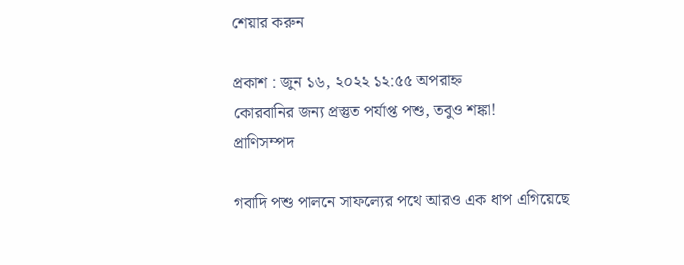শেয়ার করুন

প্রকাশ : জুন ১৬, ২০২২ ১২:৫৫ অপরাহ্ন
কোরবানির জন্য প্রস্তুত পর্যাপ্ত পশু, তবুও শঙ্কা!
প্রাণিসম্পদ

গবাদি পশু পালনে সাফল্যের পথে আরও এক ধাপ এগিয়েছে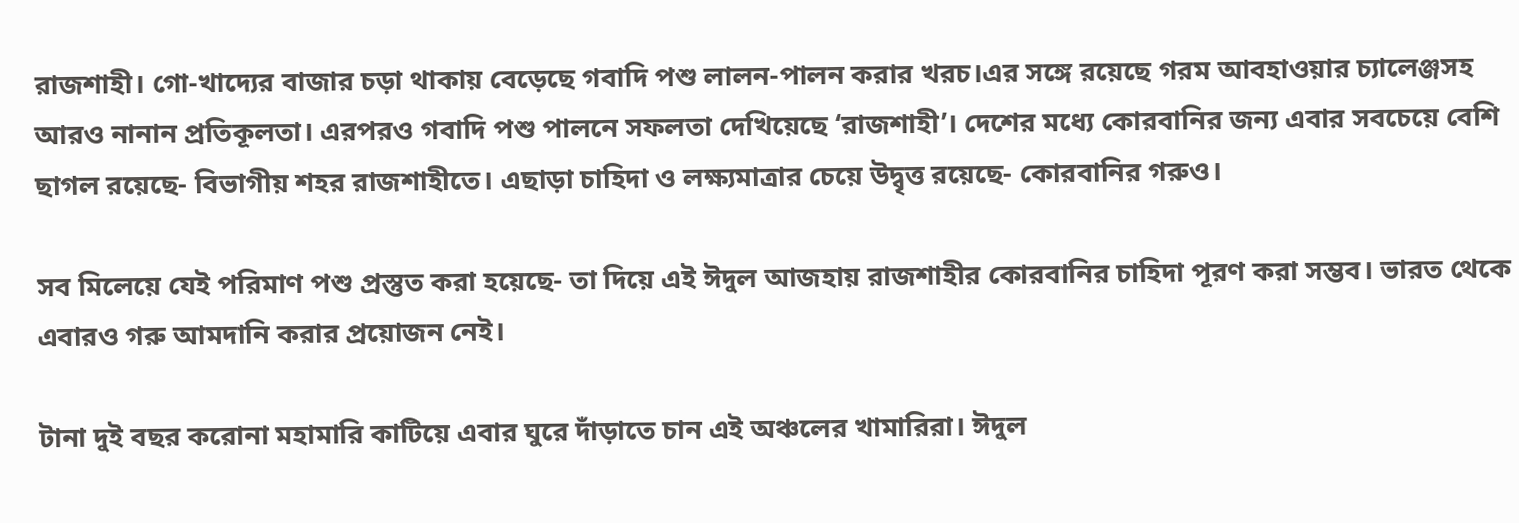রাজশাহী। গো-খাদ্যের বাজার চড়া থাকায় বেড়েছে গবাদি পশু লালন-পালন করার খরচ।এর সঙ্গে রয়েছে গরম আবহাওয়ার চ্যালেঞ্জসহ আরও নানান প্রতিকূলতা। এরপরও গবাদি পশু পালনে সফলতা দেখিয়েছে ‘রাজশাহী’। দেশের মধ্যে কোরবানির জন্য এবার সবচেয়ে বেশি ছাগল রয়েছে- বিভাগীয় শহর রাজশাহীতে। এছাড়া চাহিদা ও লক্ষ্যমাত্রার চেয়ে উদ্বৃত্ত রয়েছে- কোরবানির গরুও।

সব মিলেয়ে যেই পরিমাণ পশু প্রস্তুত করা হয়েছে- তা দিয়ে এই ঈদুল আজহায় রাজশাহীর কোরবানির চাহিদা পূরণ করা সম্ভব। ভারত থেকে এবারও গরু আমদানি করার প্রয়োজন নেই।

টানা দুই বছর করোনা মহামারি কাটিয়ে এবার ঘুরে দাঁড়াতে চান এই অঞ্চলের খামারিরা। ঈদুল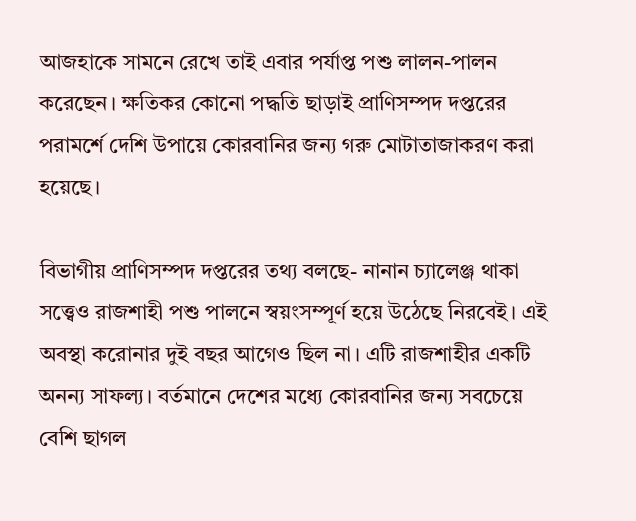আজহাকে সামনে রেখে তাই এবার পর্যাপ্ত পশু লালন-পালন করেছেন। ক্ষতিকর কোনো পদ্ধতি ছাড়াই প্রাণিসম্পদ দপ্তরের পরামর্শে দেশি উপায়ে কোরবানির জন্য গরু মোটাতাজাকরণ করা হয়েছে।

বিভাগীয় প্রাণিসম্পদ দপ্তরের তথ্য বলছে- নানান চ্যালেঞ্জ থাকা সত্ত্বেও রাজশাহী পশু পালনে স্বয়ংসম্পূর্ণ হয়ে উঠেছে নিরবেই। এই অবস্থা করোনার দুই বছর আগেও ছিল না। এটি রাজশাহীর একটি অনন্য সাফল্য। বর্তমানে দেশের মধ্যে কোরবানির জন্য সবচেয়ে বেশি ছাগল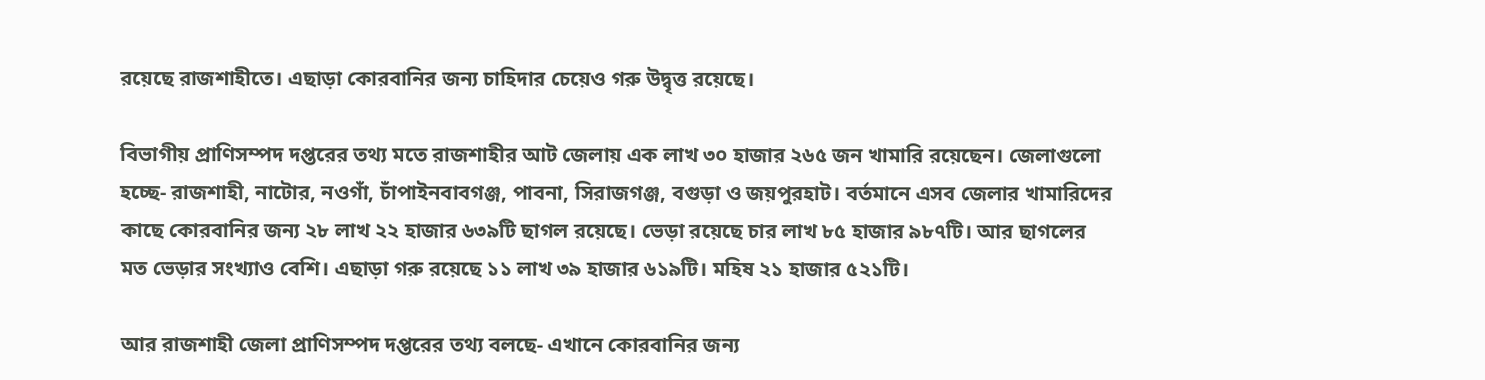রয়েছে রাজশাহীতে। এছাড়া কোরবানির জন্য চাহিদার চেয়েও গরু উদ্বৃত্ত রয়েছে।

বিভাগীয় প্রাণিসম্পদ দপ্তরের তথ্য মতে রাজশাহীর আট জেলায় এক লাখ ৩০ হাজার ২৬৫ জন খামারি রয়েছেন। জেলাগুলো হচ্ছে- রাজশাহী, নাটোর, নওগাঁ, চাঁপাইনবাবগঞ্জ, পাবনা, সিরাজগঞ্জ, বগুড়া ও জয়পুরহাট। বর্তমানে এসব জেলার খামারিদের কাছে কোরবানির জন্য ২৮ লাখ ২২ হাজার ৬৩৯টি ছাগল রয়েছে। ভেড়া রয়েছে চার লাখ ৮৫ হাজার ৯৮৭টি। আর ছাগলের মত ভেড়ার সংখ্যাও বেশি। এছাড়া গরু রয়েছে ১১ লাখ ৩৯ হাজার ৬১৯টি। মহিষ ২১ হাজার ৫২১টি।

আর রাজশাহী জেলা প্রাণিসম্পদ দপ্তরের তথ্য বলছে- এখানে কোরবানির জন্য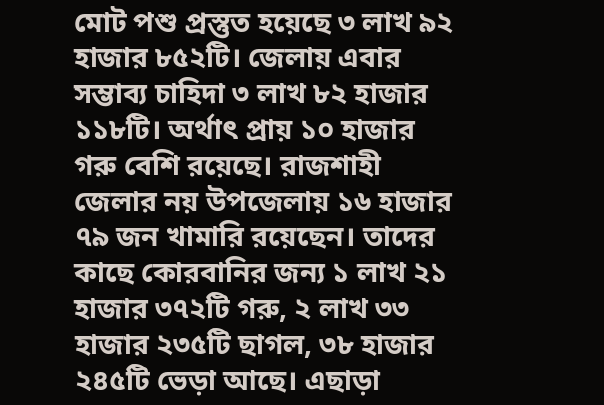মোট পশু প্রস্তুত হয়েছে ৩ লাখ ৯২ হাজার ৮৫২টি। জেলায় এবার সম্ভাব্য চাহিদা ৩ লাখ ৮২ হাজার ১১৮টি। অর্থাৎ প্রায় ১০ হাজার গরু বেশি রয়েছে। রাজশাহী জেলার নয় উপজেলায় ১৬ হাজার ৭৯ জন খামারি রয়েছেন। তাদের কাছে কোরবানির জন্য ১ লাখ ২১ হাজার ৩৭২টি গরু, ২ লাখ ৩৩ হাজার ২৩৫টি ছাগল, ৩৮ হাজার ২৪৫টি ভেড়া আছে। এছাড়া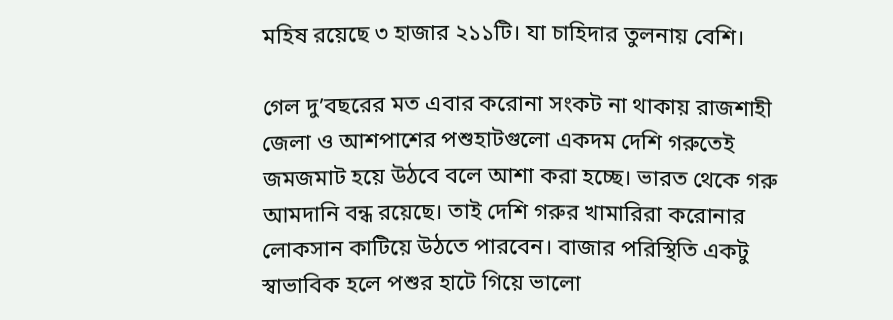মহিষ রয়েছে ৩ হাজার ২১১টি। যা চাহিদার তুলনায় বেশি।

গেল দু’বছরের মত এবার করোনা সংকট না থাকায় রাজশাহী জেলা ও আশপাশের পশুহাটগুলো একদম দেশি গরুতেই জমজমাট হয়ে উঠবে বলে আশা করা হচ্ছে। ভারত থেকে গরু আমদানি বন্ধ রয়েছে। তাই দেশি গরুর খামারিরা করোনার লোকসান কাটিয়ে উঠতে পারবেন। বাজার পরিস্থিতি একটু স্বাভাবিক হলে পশুর হাটে গিয়ে ভালো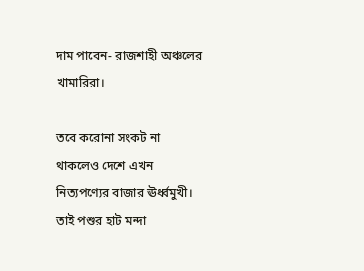দাম পাবেন- রাজশাহী অঞ্চলের খামারিরা।

তবে করোনা সংকট না থাকলেও দেশে এখন নিত্যপণ্যের বাজার ঊর্ধ্বমুখী। তাই পশুর হাট মন্দা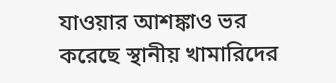যাওয়ার আশঙ্কাও ভর করেছে স্থানীয় খামারিদের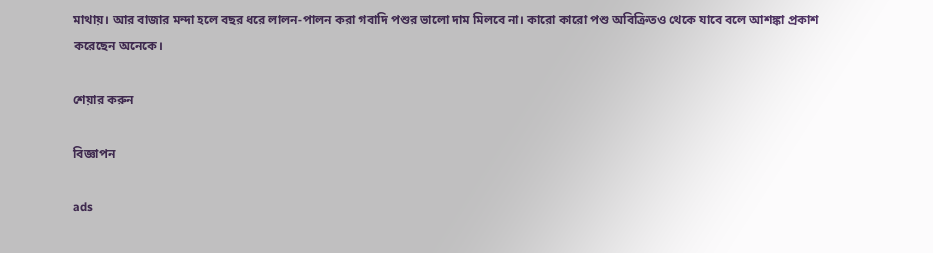মাথায়। আর বাজার মন্দা হলে বছর ধরে লালন-পালন করা গবাদি পশুর ভালো দাম মিলবে না। কারো কারো পশু অবিক্রিতও থেকে যাবে বলে আশঙ্কা প্রকাশ করেছেন অনেকে।

শেয়ার করুন

বিজ্ঞাপন

ads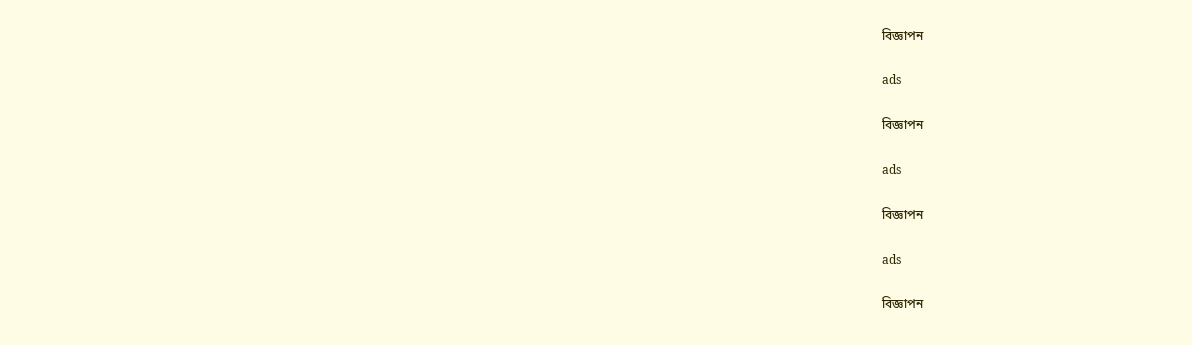বিজ্ঞাপন

ads

বিজ্ঞাপন

ads

বিজ্ঞাপন

ads

বিজ্ঞাপন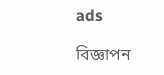ads

বিজ্ঞাপন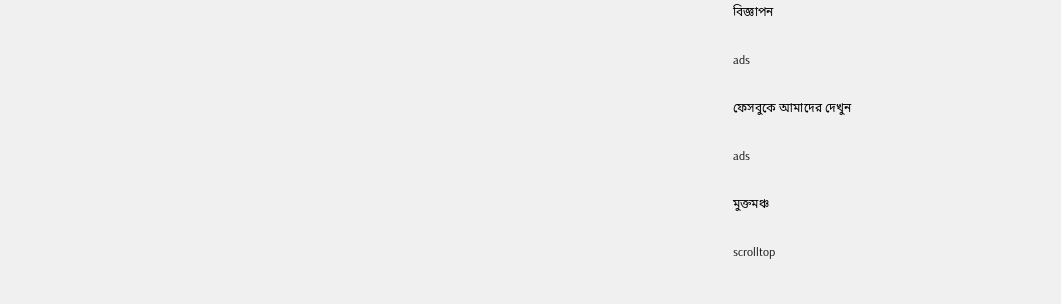বিজ্ঞাপন

ads

ফেসবুকে আমাদের দেখুন

ads

মুক্তমঞ্চ

scrolltop